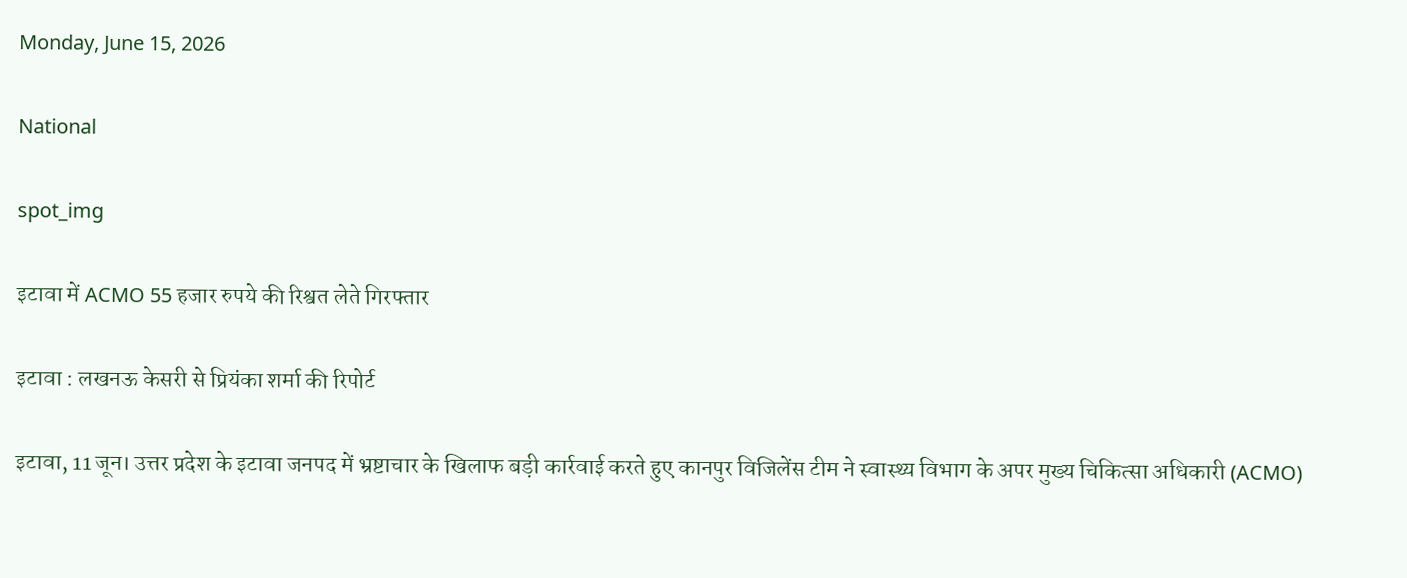Monday, June 15, 2026

National

spot_img

इटावा में ACMO 55 हजार रुपये की रिश्वत लेते गिरफ्तार

इटावा : लखनऊ केसरी से प्रियंका शर्मा की रिपोर्ट

इटावा, 11 जून। उत्तर प्रदेश के इटावा जनपद में भ्रष्टाचार के खिलाफ बड़ी कार्रवाई करते हुए कानपुर विजिलेंस टीम ने स्वास्थ्य विभाग के अपर मुख्य चिकित्सा अधिकारी (ACMO)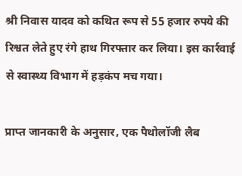श्री निवास यादव को कथित रूप से 55 हजार रुपये की रिश्वत लेते हुए रंगे हाथ गिरफ्तार कर लिया। इस कार्रवाई से स्वास्थ्य विभाग में हड़कंप मच गया।

प्राप्त जानकारी के अनुसार, एक पैथोलॉजी लैब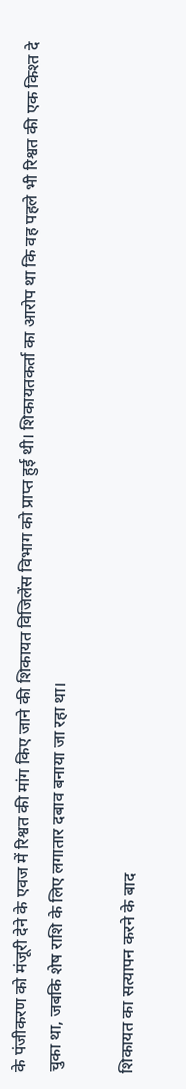के पंजीकरण को मंजूरी देने के एवज में रिश्वत की मांग किए जाने की शिकायत विजिलेंस विभाग को प्राप्त हुई थी। शिकायतकर्ता का आरोप था कि वह पहले भी रिश्वत की एक किश्त दे चुका था, जबकि शेष राशि के लिए लगातार दबाव बनाया जा रहा था।

शिकायत का सत्यापन करने के बाद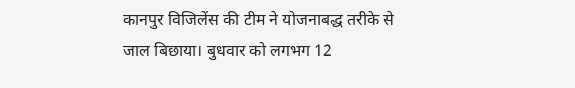कानपुर विजिलेंस की टीम ने योजनाबद्ध तरीके से जाल बिछाया। बुधवार को लगभग 12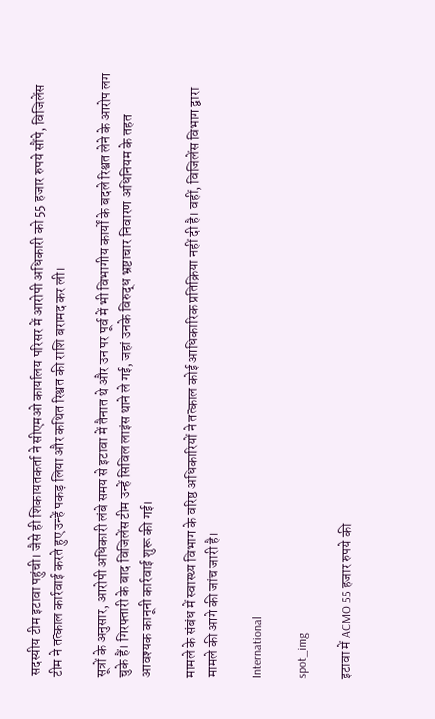सदस्यीय टीम इटावा पहुंची। जैसे ही शिकायतकर्ता ने सीएमओ कार्यालय परिसर में आरोपी अधिकारी को 55 हजार रुपये सौंपे, विजिलेंस टीम ने तत्काल कार्रवाई करते हुए उन्हें पकड़ लिया और कथित रिश्वत की राशि बरामद कर ली।

सूत्रों के अनुसार, आरोपी अधिकारी लंबे समय से इटावा में तैनात थे और उन पर पूर्व में भी विभागीय कार्यों के बदले रिश्वत लेने के आरोप लग चुके हैं। गिरफ्तारी के बाद विजिलेंस टीम उन्हें सिविल लाइंस थाने ले गई, जहां उनके विरुद्ध भ्रष्टाचार निवारण अधिनियम के तहत आवश्यक कानूनी कार्रवाई शुरू की गई।

मामले के संबंध में स्वास्थ्य विभाग के वरिष्ठ अधिकारियों ने तत्काल कोई आधिकारिक प्रतिक्रिया नहीं दी है। वहीं, विजिलेंस विभाग द्वारा मामले की आगे की जांच जारी है।

International

spot_img

इटावा में ACMO 55 हजार रुपये की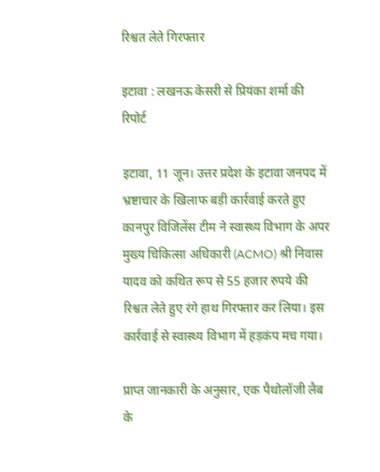रिश्वत लेते गिरफ्तार

इटावा : लखनऊ केसरी से प्रियंका शर्मा की रिपोर्ट

इटावा, 11 जून। उत्तर प्रदेश के इटावा जनपद में भ्रष्टाचार के खिलाफ बड़ी कार्रवाई करते हुए कानपुर विजिलेंस टीम ने स्वास्थ्य विभाग के अपर मुख्य चिकित्सा अधिकारी (ACMO) श्री निवास यादव को कथित रूप से 55 हजार रुपये की रिश्वत लेते हुए रंगे हाथ गिरफ्तार कर लिया। इस कार्रवाई से स्वास्थ्य विभाग में हड़कंप मच गया।

प्राप्त जानकारी के अनुसार, एक पैथोलॉजी लैब के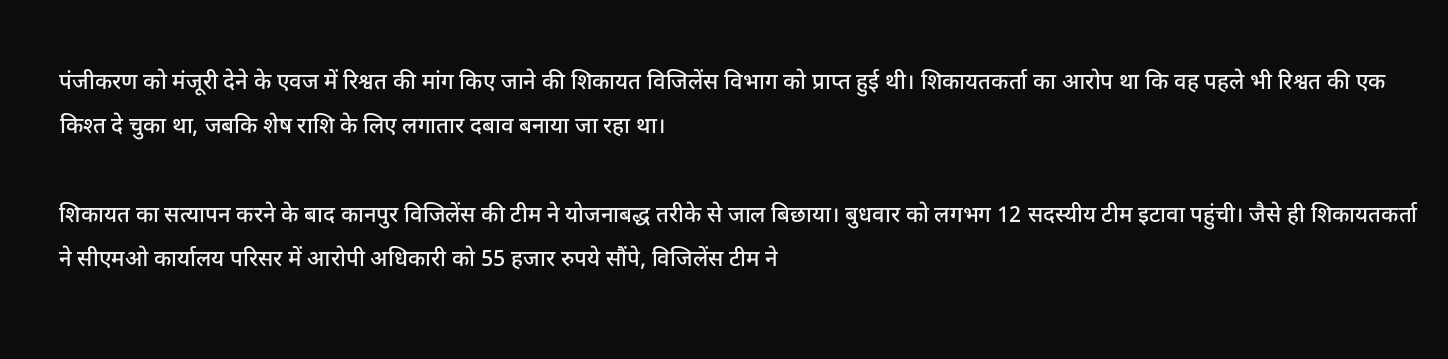पंजीकरण को मंजूरी देने के एवज में रिश्वत की मांग किए जाने की शिकायत विजिलेंस विभाग को प्राप्त हुई थी। शिकायतकर्ता का आरोप था कि वह पहले भी रिश्वत की एक किश्त दे चुका था, जबकि शेष राशि के लिए लगातार दबाव बनाया जा रहा था।

शिकायत का सत्यापन करने के बाद कानपुर विजिलेंस की टीम ने योजनाबद्ध तरीके से जाल बिछाया। बुधवार को लगभग 12 सदस्यीय टीम इटावा पहुंची। जैसे ही शिकायतकर्ता ने सीएमओ कार्यालय परिसर में आरोपी अधिकारी को 55 हजार रुपये सौंपे, विजिलेंस टीम ने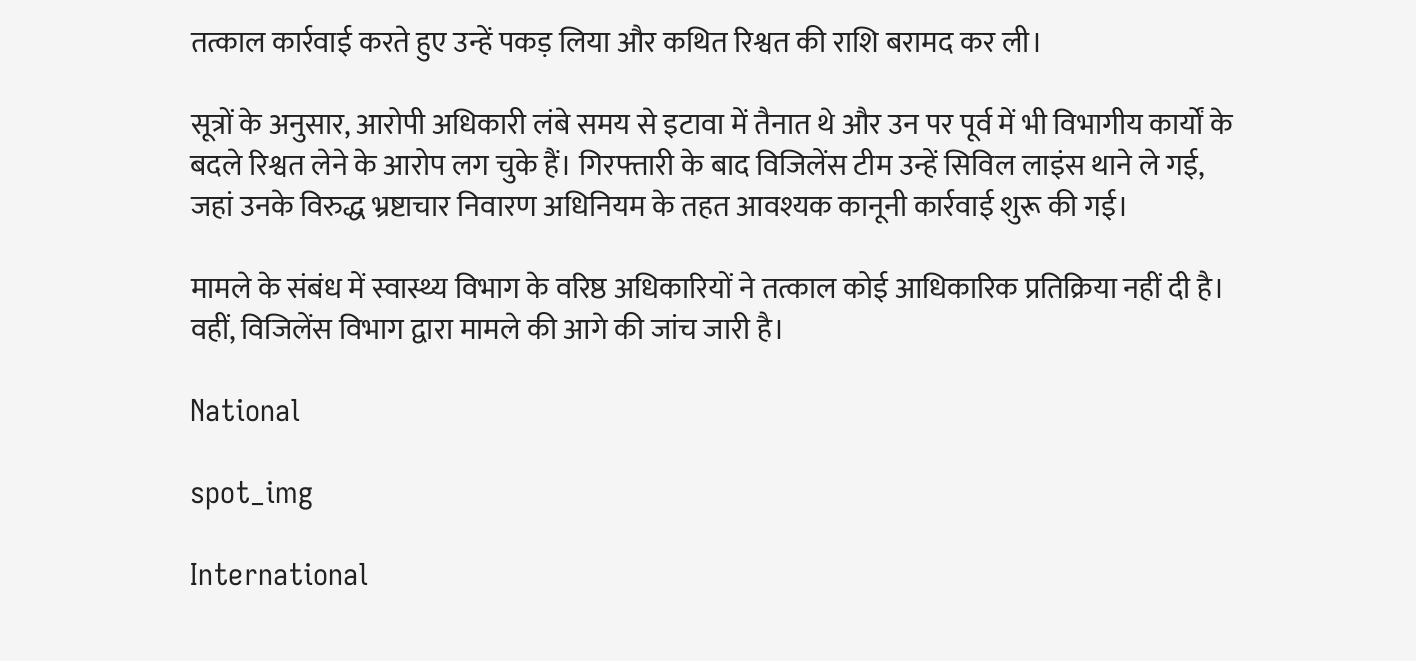तत्काल कार्रवाई करते हुए उन्हें पकड़ लिया और कथित रिश्वत की राशि बरामद कर ली।

सूत्रों के अनुसार, आरोपी अधिकारी लंबे समय से इटावा में तैनात थे और उन पर पूर्व में भी विभागीय कार्यों के बदले रिश्वत लेने के आरोप लग चुके हैं। गिरफ्तारी के बाद विजिलेंस टीम उन्हें सिविल लाइंस थाने ले गई, जहां उनके विरुद्ध भ्रष्टाचार निवारण अधिनियम के तहत आवश्यक कानूनी कार्रवाई शुरू की गई।

मामले के संबंध में स्वास्थ्य विभाग के वरिष्ठ अधिकारियों ने तत्काल कोई आधिकारिक प्रतिक्रिया नहीं दी है। वहीं, विजिलेंस विभाग द्वारा मामले की आगे की जांच जारी है।

National

spot_img

International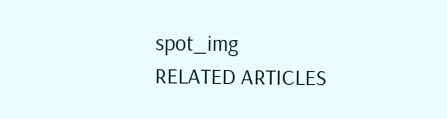spot_img
RELATED ARTICLES